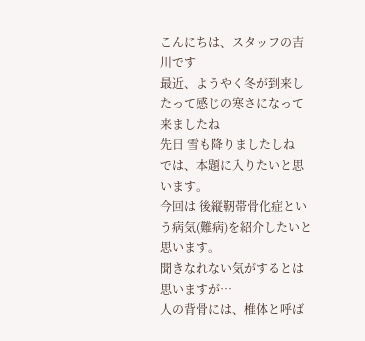こんにちは、スタッフの吉川です
最近、ようやく冬が到来したって感じの寒さになって来ましたね
先日 雪も降りましたしね
では、本題に入りたいと思います。
今回は 後縦靭帯骨化症という病気(難病)を紹介したいと思います。
聞きなれない気がするとは思いますが…
人の背骨には、椎体と呼ば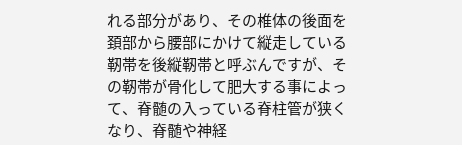れる部分があり、その椎体の後面を頚部から腰部にかけて縦走している靭帯を後縦靭帯と呼ぶんですが、その靭帯が骨化して肥大する事によって、脊髄の入っている脊柱管が狭くなり、脊髄や神経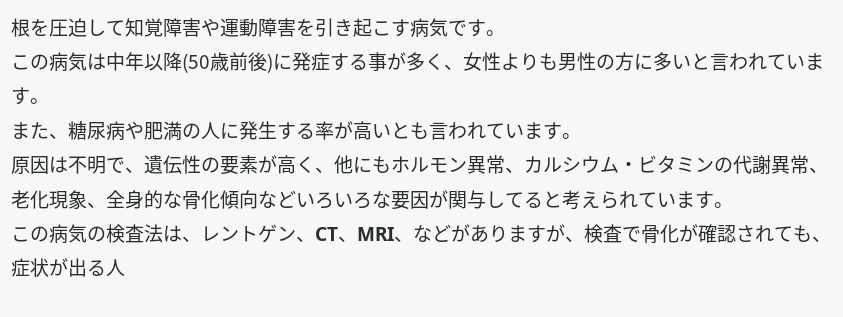根を圧迫して知覚障害や運動障害を引き起こす病気です。
この病気は中年以降(50歳前後)に発症する事が多く、女性よりも男性の方に多いと言われています。
また、糖尿病や肥満の人に発生する率が高いとも言われています。
原因は不明で、遺伝性の要素が高く、他にもホルモン異常、カルシウム・ビタミンの代謝異常、老化現象、全身的な骨化傾向などいろいろな要因が関与してると考えられています。
この病気の検査法は、レントゲン、CT、MRI、などがありますが、検査で骨化が確認されても、症状が出る人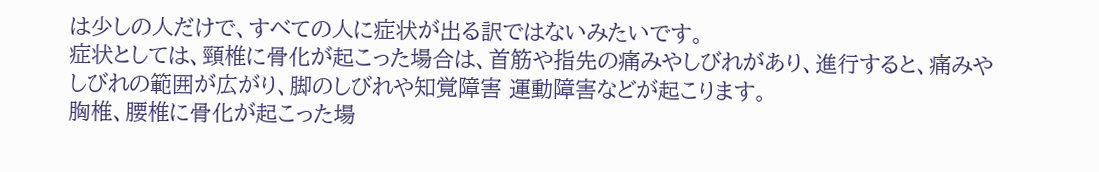は少しの人だけで、すべての人に症状が出る訳ではないみたいです。
症状としては、頸椎に骨化が起こった場合は、首筋や指先の痛みやしびれがあり、進行すると、痛みやしびれの範囲が広がり、脚のしびれや知覚障害 運動障害などが起こります。
胸椎、腰椎に骨化が起こった場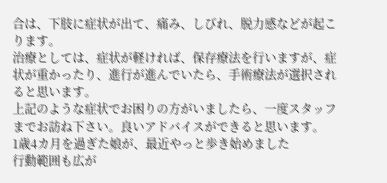合は、下肢に症状が出て、痛み、しびれ、脱力感などが起こります。
治療としては、症状が軽ければ、保存療法を行いますが、症状が重かったり、進行が進んでいたら、手術療法が選択されると思います。
上記のような症状でお困りの方がいましたら、一度スタッフまでお訪ね下さい。良いアドバイスができると思います。
1歳4カ月を過ぎた娘が、最近やっと歩き始めました
行動範囲も広が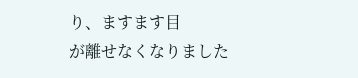り、ますます目
が離せなくなりました